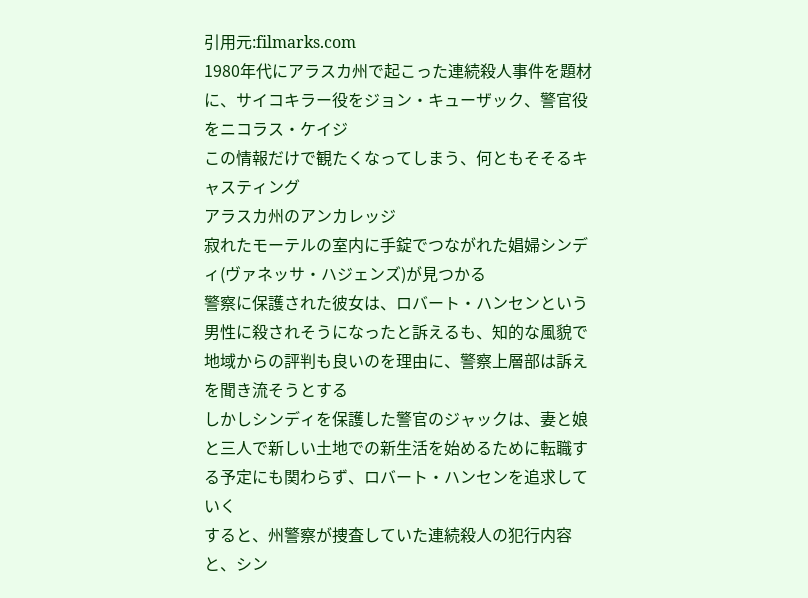引用元:filmarks.com
1980年代にアラスカ州で起こった連続殺人事件を題材に、サイコキラー役をジョン・キューザック、警官役をニコラス・ケイジ
この情報だけで観たくなってしまう、何ともそそるキャスティング
アラスカ州のアンカレッジ
寂れたモーテルの室内に手錠でつながれた娼婦シンディ(ヴァネッサ・ハジェンズ)が見つかる
警察に保護された彼女は、ロバート・ハンセンという男性に殺されそうになったと訴えるも、知的な風貌で地域からの評判も良いのを理由に、警察上層部は訴えを聞き流そうとする
しかしシンディを保護した警官のジャックは、妻と娘と三人で新しい土地での新生活を始めるために転職する予定にも関わらず、ロバート・ハンセンを追求していく
すると、州警察が捜査していた連続殺人の犯行内容と、シン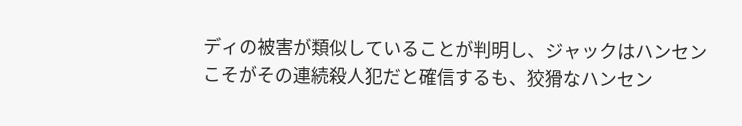ディの被害が類似していることが判明し、ジャックはハンセンこそがその連続殺人犯だと確信するも、狡猾なハンセン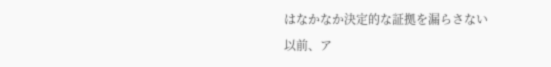はなかなか決定的な証拠を漏らさない
以前、ア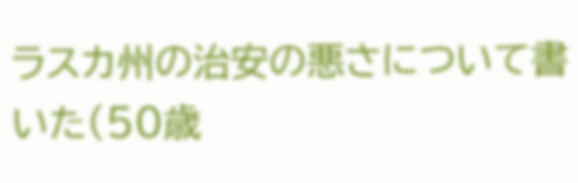ラスカ州の治安の悪さについて書いた(50歳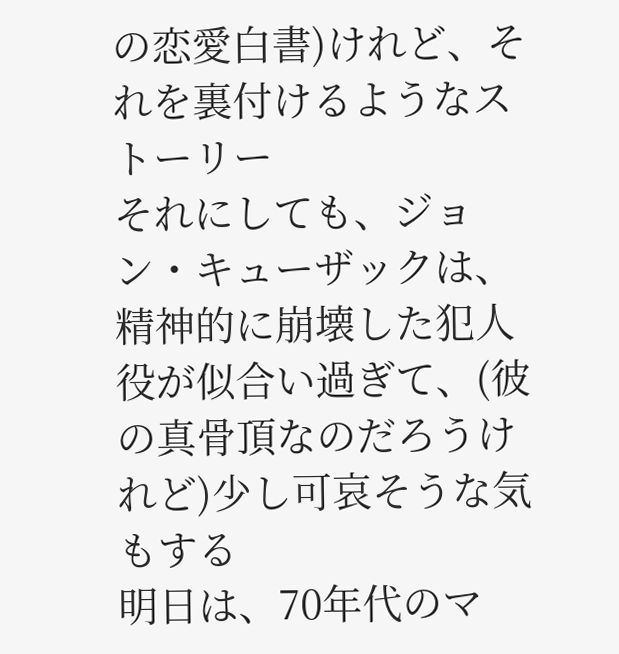の恋愛白書)けれど、それを裏付けるようなストーリー
それにしても、ジョン・キューザックは、精神的に崩壊した犯人役が似合い過ぎて、(彼の真骨頂なのだろうけれど)少し可哀そうな気もする
明日は、70年代のマ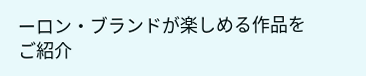ーロン・ブランドが楽しめる作品をご紹介